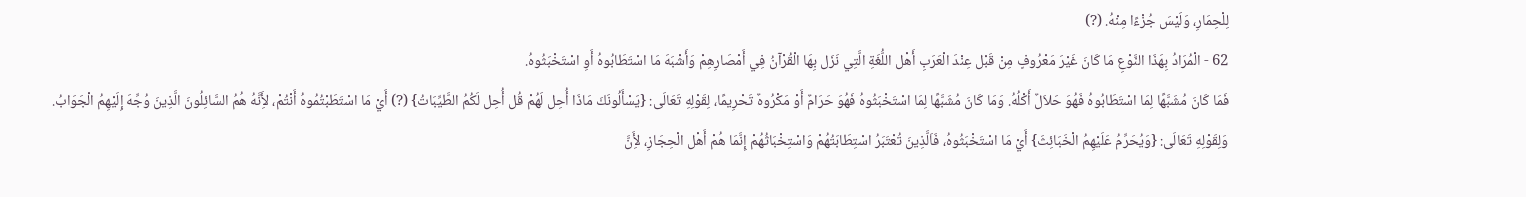لِلْحِمَارِ، وَلَيْسَ جُزْءًا مِنْهُ. (?)
62 - الْمُرَادُ بِهَذَا النَّوْعِ مَا كَانَ غَيْرَ مَعْرُوفٍ مِنْ قَبْل عِنْدَ الْعَرَبِ أَهْل اللُّغَةِ الَّتِي نَزَل بِهَا الْقُرْآنُ فِي أَمْصَارِهِمْ وَأَشْبَهَ مَا اسْتَطَابُوهُ أَوِ اسْتَخْبَثُوهُ.
فَمَا كَانَ مُشَبَّهًا لِمَا اسْتَطَابُوهُ فَهُوَ حَلاَلٌ أَكْلُهُ. وَمَا كَانَ مُشَبَّهًا لِمَا اسْتَخْبَثُوهُ فَهُوَ حَرَامٌ أَوْ مَكْرُوهٌ تَحْرِيمًا، لِقَوْلِهِ تَعَالَى: {يَسْأَلُونَكَ مَاذَا أُحِل لَهُمْ قُل أُحِل لَكُمُ الطَّيِّبَاتُ} (?) أَيْ مَا اسْتَطَبْتُمُوهُ أَنْتُمْ، لأَِنَّهُ هُمُ السَّائِلُونَ الَّذِينَ وُجِّهَ إِلَيْهِمُ الْجَوَابُ. وَلِقَوْلِهِ تَعَالَى: {وَيُحَرِّمُ عَلَيْهِمُ الْخَبَائِثَ} أَيْ مَا اسْتَخْبَثُوهُ، فَاَلَّذِينَ تُعْتَبَرُ اسْتِطَابَتُهُمْ وَاسْتِخْبَاثُهُمْ إِنَّمَا هُمْ أَهْل الْحِجَازِ، لأَِنَّ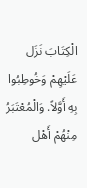الْكِتَابَ نَزَل عَلَيْهِمْ وَخُوطِبُوا بِهِ أَوَّلاً. وَالْمُعْتَبَرُ مِنْهُمْ أَهْل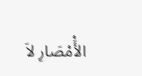الأَْمْصَارِ لاَ